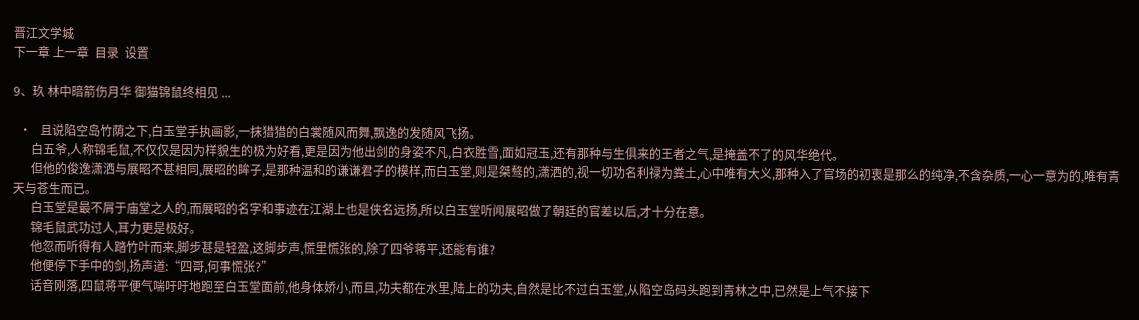晋江文学城
下一章 上一章  目录  设置

9、玖 林中暗箭伤月华 御猫锦鼠终相见 ...

  •   且说陷空岛竹荫之下,白玉堂手执画影,一抹猎猎的白裳随风而舞,飘逸的发随风飞扬。
      白五爷,人称锦毛鼠,不仅仅是因为样貌生的极为好看,更是因为他出剑的身姿不凡,白衣胜雪,面如冠玉,还有那种与生俱来的王者之气,是掩盖不了的风华绝代。
      但他的俊逸潇洒与展昭不甚相同,展昭的眸子,是那种温和的谦谦君子的模样,而白玉堂,则是桀骜的,潇洒的,视一切功名利禄为粪土,心中唯有大义,那种入了官场的初衷是那么的纯净,不含杂质,一心一意为的,唯有青天与苍生而已。
      白玉堂是最不屑于庙堂之人的,而展昭的名字和事迹在江湖上也是侠名远扬,所以白玉堂听闻展昭做了朝廷的官差以后,才十分在意。
      锦毛鼠武功过人,耳力更是极好。
      他忽而听得有人踏竹叶而来,脚步甚是轻盈,这脚步声,慌里慌张的,除了四爷蒋平,还能有谁?
      他便停下手中的剑,扬声道:“四哥,何事慌张?”
      话音刚落,四鼠蒋平便气喘吁吁地跑至白玉堂面前,他身体娇小,而且,功夫都在水里,陆上的功夫,自然是比不过白玉堂,从陷空岛码头跑到青林之中,已然是上气不接下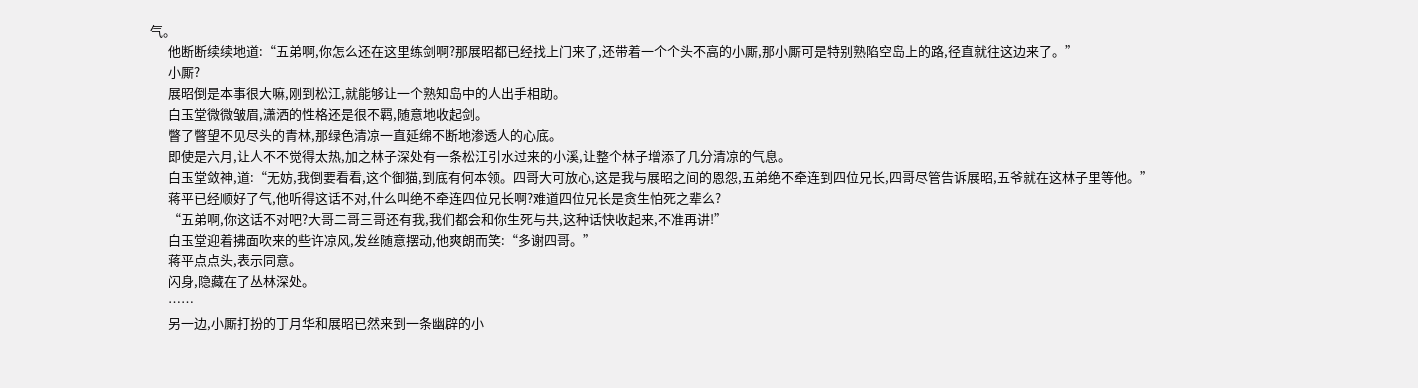气。
      他断断续续地道:“五弟啊,你怎么还在这里练剑啊?那展昭都已经找上门来了,还带着一个个头不高的小厮,那小厮可是特别熟陷空岛上的路,径直就往这边来了。”
      小厮?
      展昭倒是本事很大嘛,刚到松江,就能够让一个熟知岛中的人出手相助。
      白玉堂微微皱眉,潇洒的性格还是很不羁,随意地收起剑。
      瞥了瞥望不见尽头的青林,那绿色清凉一直延绵不断地渗透人的心底。
      即使是六月,让人不不觉得太热,加之林子深处有一条松江引水过来的小溪,让整个林子增添了几分清凉的气息。
      白玉堂敛神,道:“无妨,我倒要看看,这个御猫,到底有何本领。四哥大可放心,这是我与展昭之间的恩怨,五弟绝不牵连到四位兄长,四哥尽管告诉展昭,五爷就在这林子里等他。”
      蒋平已经顺好了气,他听得这话不对,什么叫绝不牵连四位兄长啊?难道四位兄长是贪生怕死之辈么?
      “五弟啊,你这话不对吧?大哥二哥三哥还有我,我们都会和你生死与共,这种话快收起来,不准再讲!”
      白玉堂迎着拂面吹来的些许凉风,发丝随意摆动,他爽朗而笑:“多谢四哥。”
      蒋平点点头,表示同意。
      闪身,隐藏在了丛林深处。
      ……
      另一边,小厮打扮的丁月华和展昭已然来到一条幽辟的小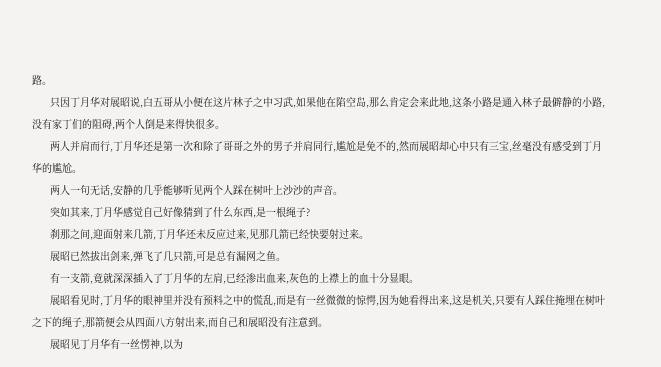路。
      只因丁月华对展昭说,白五哥从小便在这片林子之中习武,如果他在陷空岛,那么肯定会来此地,这条小路是通入林子最僻静的小路,没有家丁们的阻碍,两个人倒是来得快很多。
      两人并肩而行,丁月华还是第一次和除了哥哥之外的男子并肩同行,尴尬是免不的,然而展昭却心中只有三宝,丝毫没有感受到丁月华的尴尬。
      两人一句无话,安静的几乎能够听见两个人踩在树叶上沙沙的声音。
      突如其来,丁月华感觉自己好像猜到了什么东西,是一根绳子?
      刹那之间,迎面射来几箭,丁月华还未反应过来,见那几箭已经快要射过来。
      展昭已然拔出剑来,弹飞了几只箭,可是总有漏网之鱼。
      有一支箭,竟就深深插入了丁月华的左肩,已经渗出血来,灰色的上襟上的血十分显眼。
      展昭看见时,丁月华的眼神里并没有预料之中的慌乱,而是有一丝微微的惊愕,因为她看得出来,这是机关,只要有人踩住掩埋在树叶之下的绳子,那箭便会从四面八方射出来,而自己和展昭没有注意到。
      展昭见丁月华有一丝愣神,以为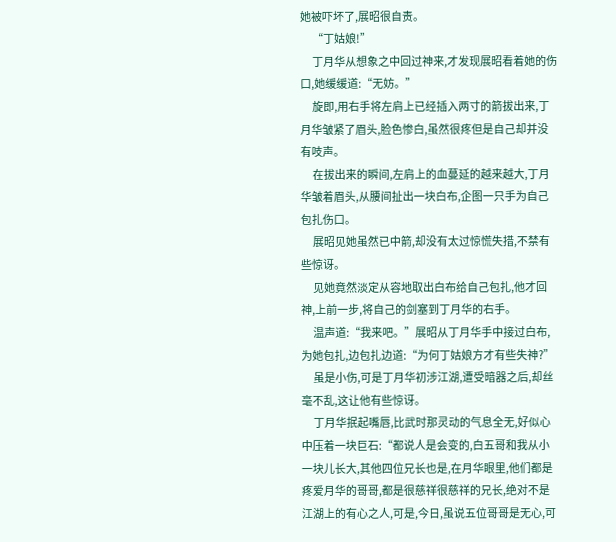她被吓坏了,展昭很自责。
      “丁姑娘!”
      丁月华从想象之中回过神来,才发现展昭看着她的伤口,她缓缓道:“无妨。”
      旋即,用右手将左肩上已经插入两寸的箭拔出来,丁月华皱紧了眉头,脸色惨白,虽然很疼但是自己却并没有吱声。
      在拔出来的瞬间,左肩上的血蔓延的越来越大,丁月华皱着眉头,从腰间扯出一块白布,企图一只手为自己包扎伤口。
      展昭见她虽然已中箭,却没有太过惊慌失措,不禁有些惊讶。
      见她竟然淡定从容地取出白布给自己包扎,他才回神,上前一步,将自己的剑塞到丁月华的右手。
      温声道:“我来吧。”展昭从丁月华手中接过白布,为她包扎,边包扎边道:“为何丁姑娘方才有些失神?”
      虽是小伤,可是丁月华初涉江湖,遭受暗器之后,却丝毫不乱,这让他有些惊讶。
      丁月华抿起嘴唇,比武时那灵动的气息全无,好似心中压着一块巨石:“都说人是会变的,白五哥和我从小一块儿长大,其他四位兄长也是,在月华眼里,他们都是疼爱月华的哥哥,都是很慈祥很慈祥的兄长,绝对不是江湖上的有心之人,可是,今日,虽说五位哥哥是无心,可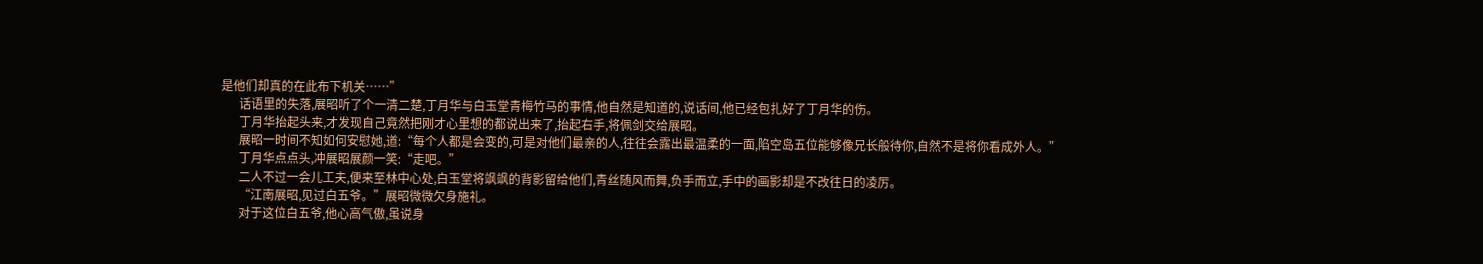是他们却真的在此布下机关……”
      话语里的失落,展昭听了个一清二楚,丁月华与白玉堂青梅竹马的事情,他自然是知道的,说话间,他已经包扎好了丁月华的伤。
      丁月华抬起头来,才发现自己竟然把刚才心里想的都说出来了,抬起右手,将佩剑交给展昭。
      展昭一时间不知如何安慰她,道:“每个人都是会变的,可是对他们最亲的人,往往会露出最温柔的一面,陷空岛五位能够像兄长般待你,自然不是将你看成外人。”
      丁月华点点头,冲展昭展颜一笑:“走吧。”
      二人不过一会儿工夫,便来至林中心处,白玉堂将飒飒的背影留给他们,青丝随风而舞,负手而立,手中的画影却是不改往日的凌厉。
      “江南展昭,见过白五爷。”展昭微微欠身施礼。
      对于这位白五爷,他心高气傲,虽说身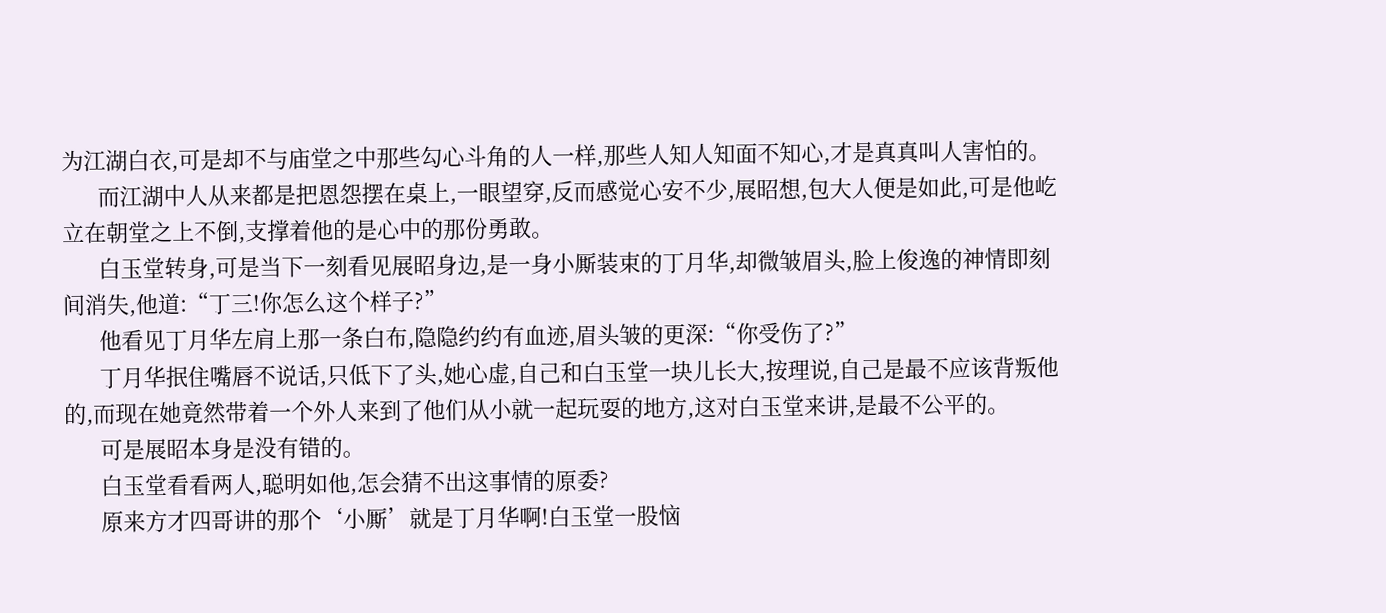为江湖白衣,可是却不与庙堂之中那些勾心斗角的人一样,那些人知人知面不知心,才是真真叫人害怕的。
      而江湖中人从来都是把恩怨摆在桌上,一眼望穿,反而感觉心安不少,展昭想,包大人便是如此,可是他屹立在朝堂之上不倒,支撑着他的是心中的那份勇敢。
      白玉堂转身,可是当下一刻看见展昭身边,是一身小厮装束的丁月华,却微皱眉头,脸上俊逸的神情即刻间消失,他道:“丁三!你怎么这个样子?”
      他看见丁月华左肩上那一条白布,隐隐约约有血迹,眉头皱的更深:“你受伤了?”
      丁月华抿住嘴唇不说话,只低下了头,她心虚,自己和白玉堂一块儿长大,按理说,自己是最不应该背叛他的,而现在她竟然带着一个外人来到了他们从小就一起玩耍的地方,这对白玉堂来讲,是最不公平的。
      可是展昭本身是没有错的。
      白玉堂看看两人,聪明如他,怎会猜不出这事情的原委?
      原来方才四哥讲的那个‘小厮’就是丁月华啊!白玉堂一股恼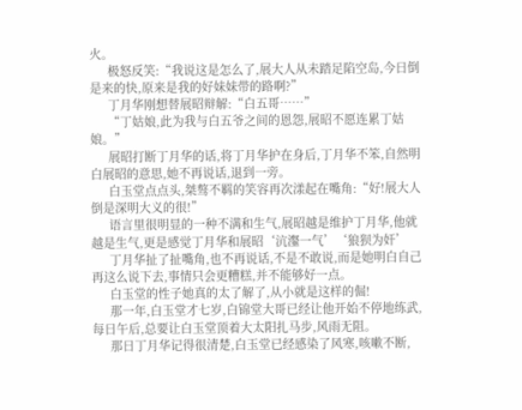火。
      极怒反笑:“我说这是怎么了,展大人从未踏足陷空岛,今日倒是来的快,原来是我的好妹妹带的路啊?”
      丁月华刚想替展昭辩解:“白五哥……”
      “丁姑娘,此为我与白五爷之间的恩怨,展昭不愿连累丁姑娘。”
      展昭打断丁月华的话,将丁月华护在身后,丁月华不笨,自然明白展昭的意思,她不再说话,退到一旁。
      白玉堂点点头,桀骜不羁的笑容再次漾起在嘴角:“好!展大人倒是深明大义的很!”
      语言里很明显的一种不满和生气,展昭越是维护丁月华,他就越是生气,更是感觉丁月华和展昭‘沆瀣一气’‘狼狈为奸’
      丁月华扯了扯嘴角,也不再说话,不是不敢说,而是她明白自己再这么说下去,事情只会更糟糕,并不能够好一点。
      白玉堂的性子她真的太了解了,从小就是这样的倔!
      那一年,白玉堂才七岁,白锦堂大哥已经让他开始不停地练武,每日午后,总要让白玉堂顶着大太阳扎马步,风雨无阻。
      那日丁月华记得很清楚,白玉堂已经感染了风寒,咳嗽不断,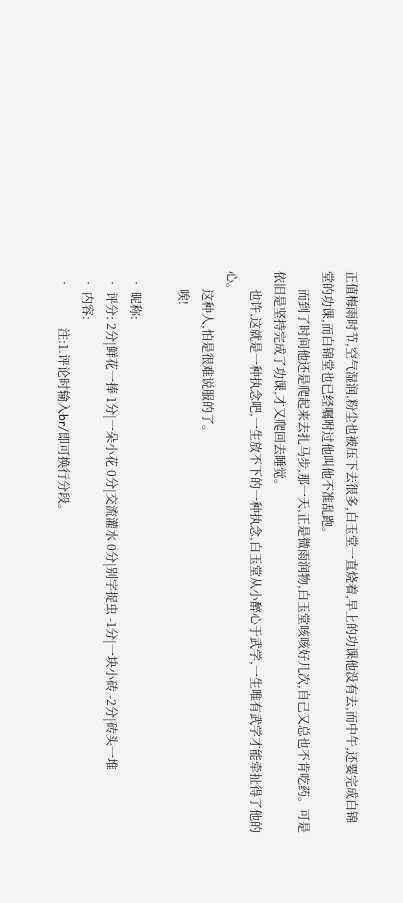正值梅雨时节,空气湿润,粉尘也被压下去很多,白玉堂一直烧着,早上的功课他没有去,而中午,还要完成白锦堂的功课,而白锦堂也已经嘱咐过他叫他不准乱跑。
      而到了时间他还是爬起来去扎马步,那一天,正是微雨润物,白玉堂咳咳好几次,自己又总也不肯吃药。可是依旧是坚持完成了功课,才又爬回去睡觉。
      也许,这就是一种执念吧,一生放不下的一种执念,白玉堂从小醉心于武学,一生唯有武学才能牵扯得了他的心。
      这种人,怕是很难说服的了。
      唉!

  • 昵称:
  • 评分: 2分|鲜花一捧 1分|一朵小花 0分|交流灌水 0分|别字捉虫 -1分|一块小砖 -2分|砖头一堆
  • 内容:
  •             注:1.评论时输入br/即可换行分段。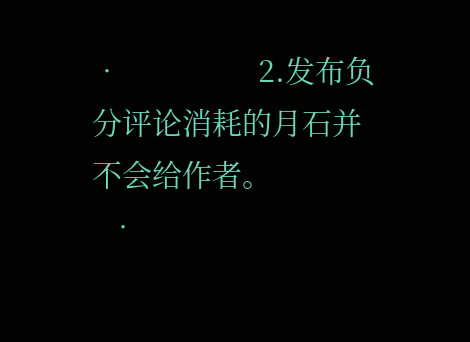•                 2.发布负分评论消耗的月石并不会给作者。
  •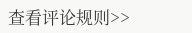查看评论规则>>